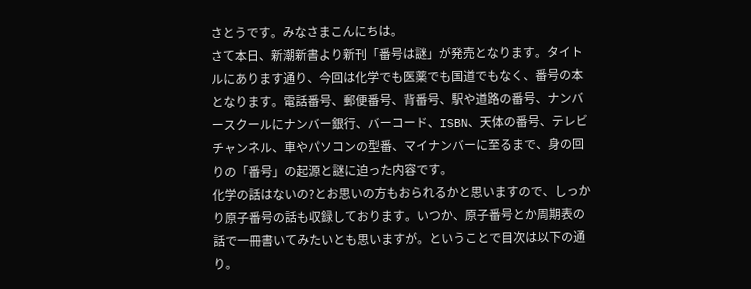さとうです。みなさまこんにちは。
さて本日、新潮新書より新刊「番号は謎」が発売となります。タイトルにあります通り、今回は化学でも医薬でも国道でもなく、番号の本となります。電話番号、郵便番号、背番号、駅や道路の番号、ナンバースクールにナンバー銀行、バーコード、ISBN、天体の番号、テレビチャンネル、車やパソコンの型番、マイナンバーに至るまで、身の回りの「番号」の起源と謎に迫った内容です。
化学の話はないの?とお思いの方もおられるかと思いますので、しっかり原子番号の話も収録しております。いつか、原子番号とか周期表の話で一冊書いてみたいとも思いますが。ということで目次は以下の通り。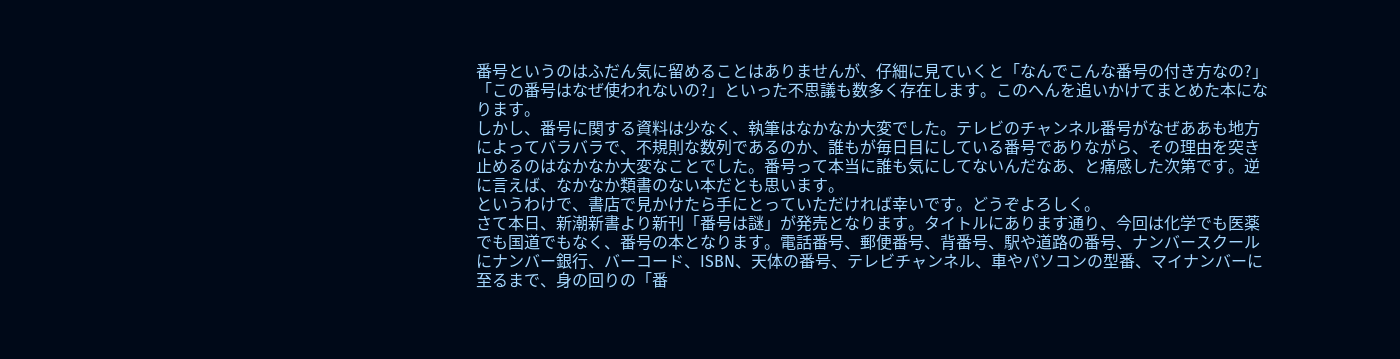番号というのはふだん気に留めることはありませんが、仔細に見ていくと「なんでこんな番号の付き方なの?」「この番号はなぜ使われないの?」といった不思議も数多く存在します。このへんを追いかけてまとめた本になります。
しかし、番号に関する資料は少なく、執筆はなかなか大変でした。テレビのチャンネル番号がなぜああも地方によってバラバラで、不規則な数列であるのか、誰もが毎日目にしている番号でありながら、その理由を突き止めるのはなかなか大変なことでした。番号って本当に誰も気にしてないんだなあ、と痛感した次第です。逆に言えば、なかなか類書のない本だとも思います。
というわけで、書店で見かけたら手にとっていただければ幸いです。どうぞよろしく。
さて本日、新潮新書より新刊「番号は謎」が発売となります。タイトルにあります通り、今回は化学でも医薬でも国道でもなく、番号の本となります。電話番号、郵便番号、背番号、駅や道路の番号、ナンバースクールにナンバー銀行、バーコード、ISBN、天体の番号、テレビチャンネル、車やパソコンの型番、マイナンバーに至るまで、身の回りの「番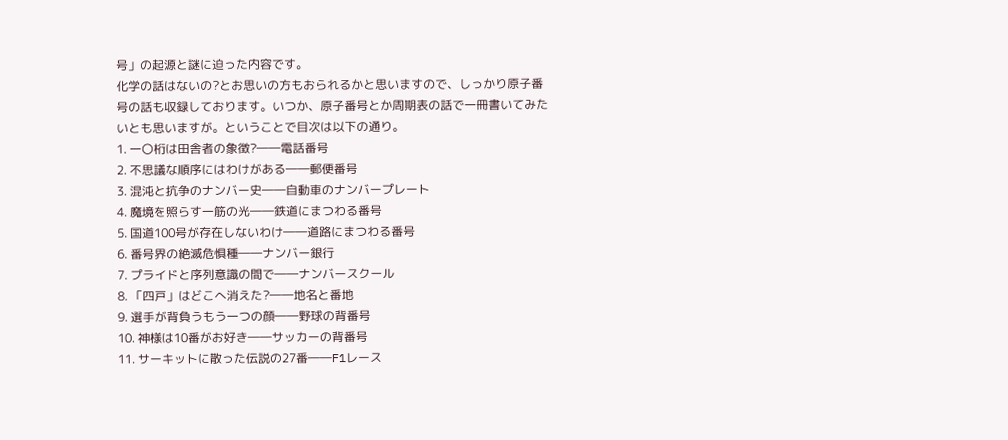号」の起源と謎に迫った内容です。
化学の話はないの?とお思いの方もおられるかと思いますので、しっかり原子番号の話も収録しております。いつか、原子番号とか周期表の話で一冊書いてみたいとも思いますが。ということで目次は以下の通り。
1. 一〇桁は田舎者の象徴?――電話番号
2. 不思議な順序にはわけがある――郵便番号
3. 混沌と抗争のナンバー史――自動車のナンバープレート
4. 魔境を照らす一筋の光――鉄道にまつわる番号
5. 国道100号が存在しないわけ――道路にまつわる番号
6. 番号界の絶滅危惧種――ナンバー銀行
7. プライドと序列意識の間で――ナンバースクール
8. 「四戸」はどこへ消えた?――地名と番地
9. 選手が背負うもう一つの顔――野球の背番号
10. 神様は10番がお好き――サッカーの背番号
11. サーキットに散った伝説の27番――F1レース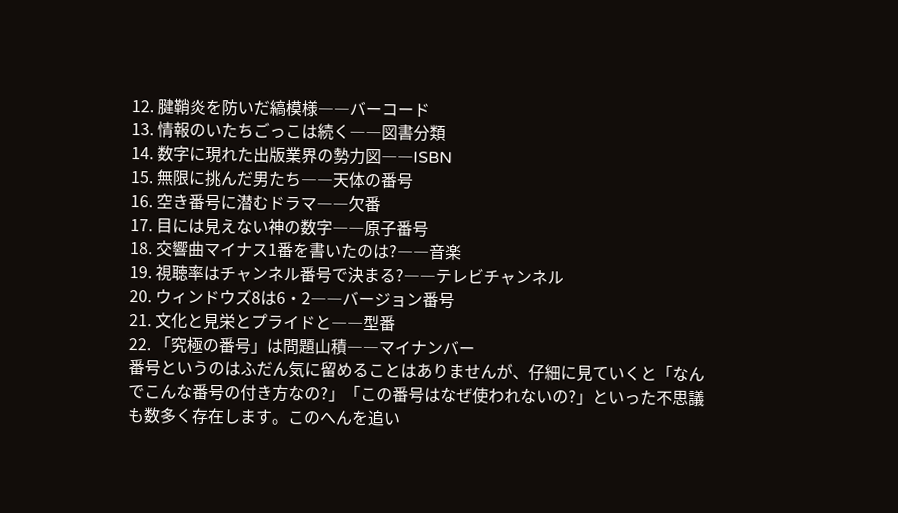12. 腱鞘炎を防いだ縞模様――バーコード
13. 情報のいたちごっこは続く――図書分類
14. 数字に現れた出版業界の勢力図――ISBN
15. 無限に挑んだ男たち――天体の番号
16. 空き番号に潜むドラマ――欠番
17. 目には見えない神の数字――原子番号
18. 交響曲マイナス1番を書いたのは?――音楽
19. 視聴率はチャンネル番号で決まる?――テレビチャンネル
20. ウィンドウズ8は6・2――バージョン番号
21. 文化と見栄とプライドと――型番
22. 「究極の番号」は問題山積――マイナンバー
番号というのはふだん気に留めることはありませんが、仔細に見ていくと「なんでこんな番号の付き方なの?」「この番号はなぜ使われないの?」といった不思議も数多く存在します。このへんを追い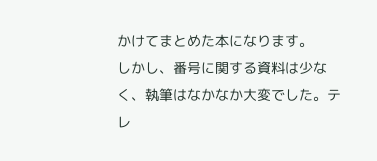かけてまとめた本になります。
しかし、番号に関する資料は少なく、執筆はなかなか大変でした。テレ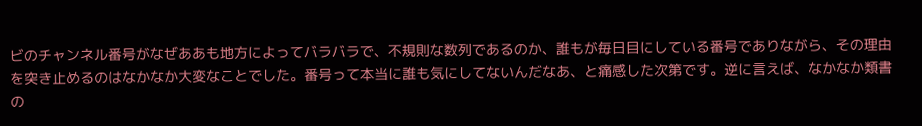ビのチャンネル番号がなぜああも地方によってバラバラで、不規則な数列であるのか、誰もが毎日目にしている番号でありながら、その理由を突き止めるのはなかなか大変なことでした。番号って本当に誰も気にしてないんだなあ、と痛感した次第です。逆に言えば、なかなか類書の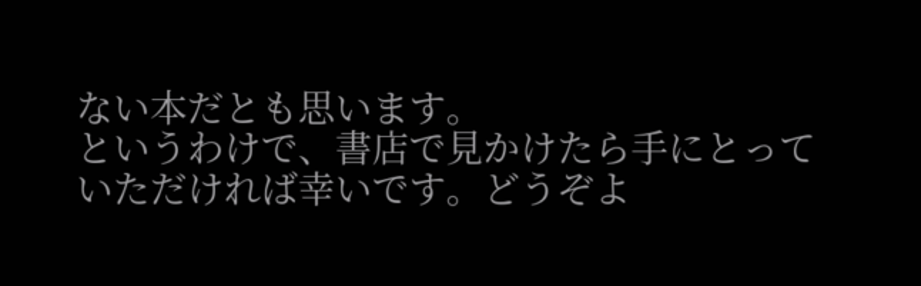ない本だとも思います。
というわけで、書店で見かけたら手にとっていただければ幸いです。どうぞよ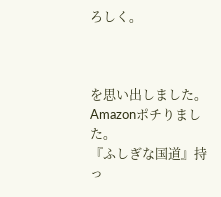ろしく。



を思い出しました。
Amazonポチりました。
『ふしぎな国道』持っ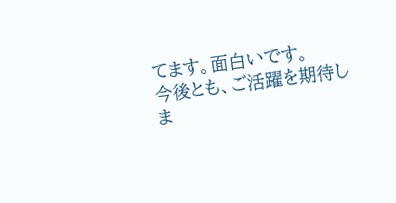てます。面白いです。
今後とも、ご活躍を期待しま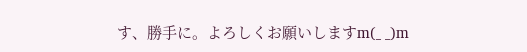す、勝手に。よろしくお願いしますm(_ _)m